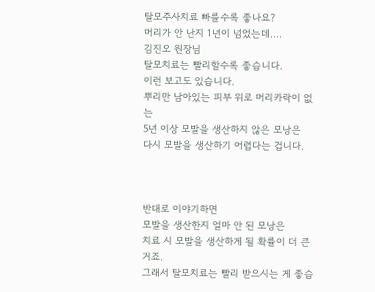탈모주사치료 빠를수록 좋나요?
머리가 안 난지 1년이 넘었는데....
김진오 원장님
탈모치료는 빨리할수록 좋습니다.
이런 보고도 있습니다.
뿌리만 남아있는 피부 위로 머리카락이 없는
5년 이상 모발을 생산하지 않은 모낭은
다시 모발을 생산하기 어렵다는 겁니다.



반대로 이야기하면
모발을 생산한지 얼마 안 된 모낭은
치료 시 모발을 생산하게 될 확률이 더 큰 거죠.
그래서 탈모치료는 빨리 받으시는 게 좋습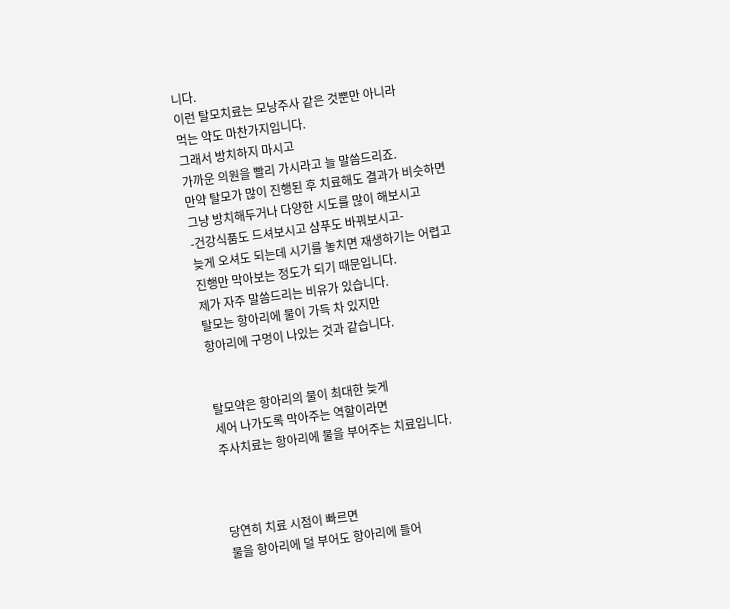니다.
이런 탈모치료는 모낭주사 같은 것뿐만 아니라
먹는 약도 마찬가지입니다.
그래서 방치하지 마시고
가까운 의원을 빨리 가시라고 늘 말씀드리죠.
만약 탈모가 많이 진행된 후 치료해도 결과가 비슷하면
그냥 방치해두거나 다양한 시도를 많이 해보시고
-건강식품도 드셔보시고 샴푸도 바꿔보시고-
늦게 오셔도 되는데 시기를 놓치면 재생하기는 어렵고
진행만 막아보는 정도가 되기 때문입니다.
제가 자주 말씀드리는 비유가 있습니다.
탈모는 항아리에 물이 가득 차 있지만
항아리에 구멍이 나있는 것과 같습니다.


탈모약은 항아리의 물이 최대한 늦게
세어 나가도록 막아주는 역할이라면
주사치료는 항아리에 물을 부어주는 치료입니다.



당연히 치료 시점이 빠르면
물을 항아리에 덜 부어도 항아리에 들어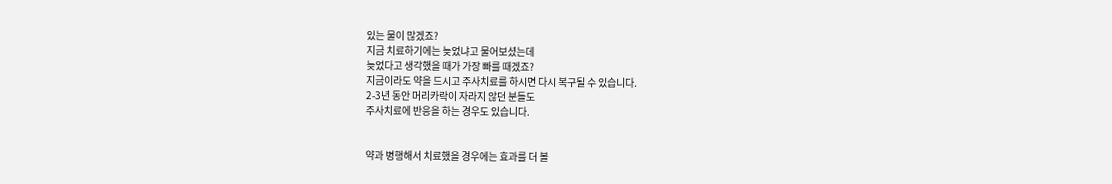있는 물이 많겠죠?
지금 치료하기에는 늦었냐고 물어보셨는데
늦었다고 생각했을 때가 가장 빠를 때겠죠?
지금이라도 약을 드시고 주사치료를 하시면 다시 복구될 수 있습니다.
2-3년 동안 머리카락이 자라지 않던 분들도
주사치료에 반응을 하는 경우도 있습니다.


약과 병행해서 치료했을 경우에는 효과를 더 볼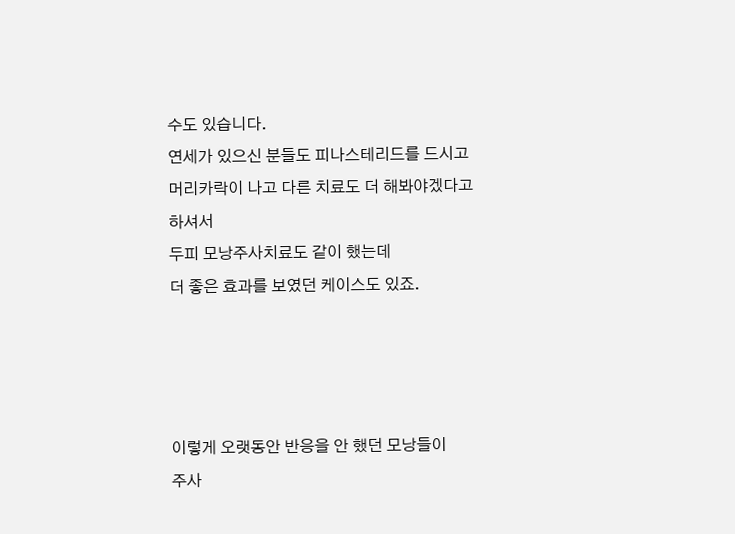수도 있습니다.
연세가 있으신 분들도 피나스테리드를 드시고
머리카락이 나고 다른 치료도 더 해봐야겠다고 하셔서
두피 모낭주사치료도 같이 했는데
더 좋은 효과를 보였던 케이스도 있죠.




이렇게 오랫동안 반응을 안 했던 모낭들이
주사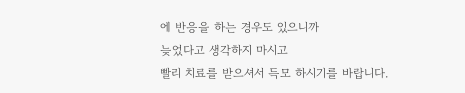에 반응을 하는 경우도 있으니까
늦었다고 생각하지 마시고
빨리 치료를 받으셔서 득모 하시기를 바랍니다.